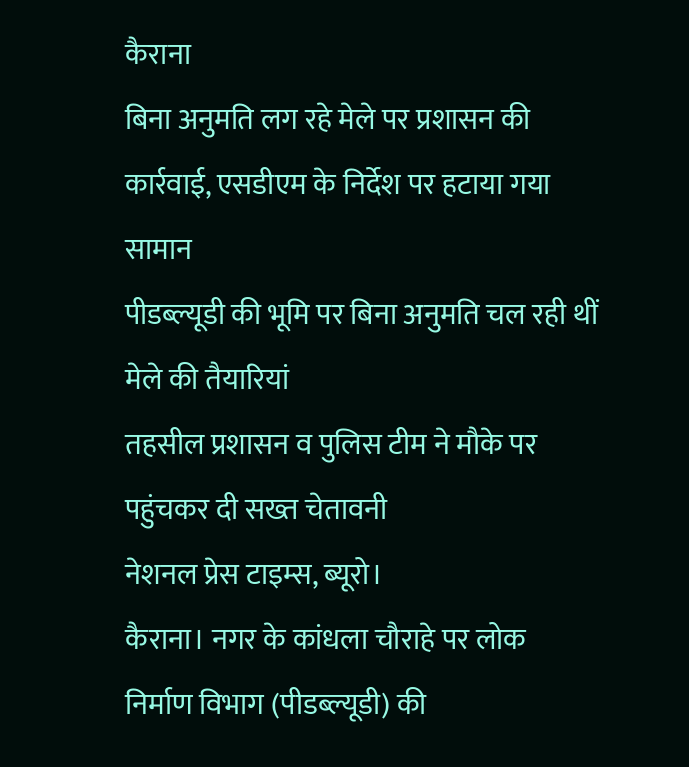कैराना
बिना अनुमति लग रहे मेले पर प्रशासन की कार्रवाई, एसडीएम के निर्देश पर हटाया गया सामान
पीडब्ल्यूडी की भूमि पर बिना अनुमति चल रही थीं मेले की तैयारियां
तहसील प्रशासन व पुलिस टीम ने मौके पर पहुंचकर दी सख्त चेतावनी
नेशनल प्रेस टाइम्स, ब्यूरो।
कैराना। नगर के कांधला चौराहे पर लोक निर्माण विभाग (पीडब्ल्यूडी) की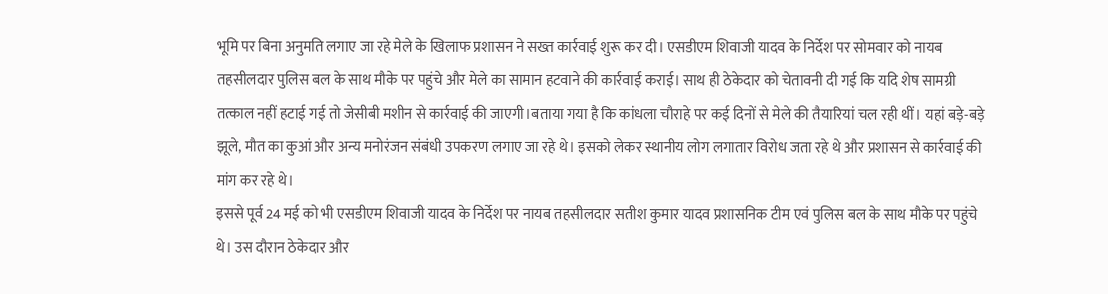भूमि पर बिना अनुमति लगाए जा रहे मेले के खिलाफ प्रशासन ने सख्त कार्रवाई शुरू कर दी। एसडीएम शिवाजी यादव के निर्देश पर सोमवार को नायब तहसीलदार पुलिस बल के साथ मौके पर पहुंचे और मेले का सामान हटवाने की कार्रवाई कराई। साथ ही ठेकेदार को चेतावनी दी गई कि यदि शेष सामग्री तत्काल नहीं हटाई गई तो जेसीबी मशीन से कार्रवाई की जाएगी।बताया गया है कि कांधला चौराहे पर कई दिनों से मेले की तैयारियां चल रही थीं। यहां बड़े-बड़े झूले, मौत का कुआं और अन्य मनोरंजन संबंधी उपकरण लगाए जा रहे थे। इसको लेकर स्थानीय लोग लगातार विरोध जता रहे थे और प्रशासन से कार्रवाई की मांग कर रहे थे।
इससे पूर्व 24 मई को भी एसडीएम शिवाजी यादव के निर्देश पर नायब तहसीलदार सतीश कुमार यादव प्रशासनिक टीम एवं पुलिस बल के साथ मौके पर पहुंचे थे। उस दौरान ठेकेदार और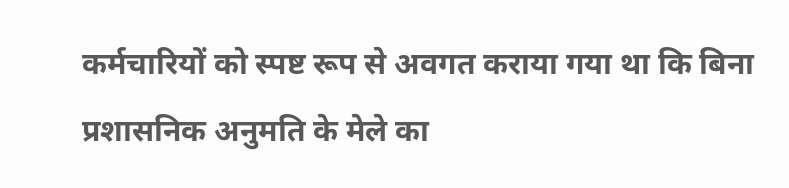कर्मचारियों को स्पष्ट रूप से अवगत कराया गया था कि बिना प्रशासनिक अनुमति के मेले का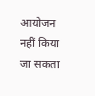आयोजन नहीं किया जा सकता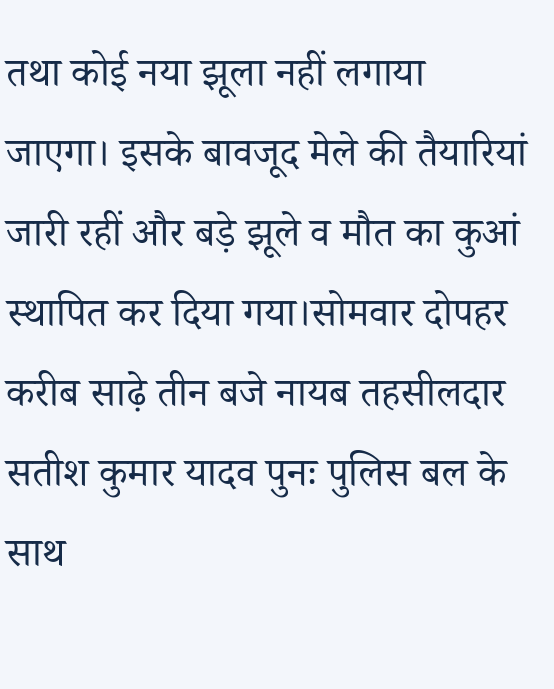तथा कोई नया झूला नहीं लगाया जाएगा। इसके बावजूद मेले की तैयारियां जारी रहीं और बड़े झूले व मौत का कुआं स्थापित कर दिया गया।सोमवार दोपहर करीब साढ़े तीन बजे नायब तहसीलदार सतीश कुमार यादव पुनः पुलिस बल के साथ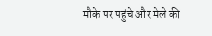मौके पर पहुंचे और मेले की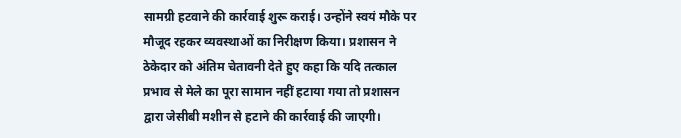सामग्री हटवाने की कार्रवाई शुरू कराई। उन्होंने स्वयं मौके पर मौजूद रहकर व्यवस्थाओं का निरीक्षण किया। प्रशासन ने ठेकेदार को अंतिम चेतावनी देते हुए कहा कि यदि तत्काल प्रभाव से मेले का पूरा सामान नहीं हटाया गया तो प्रशासन द्वारा जेसीबी मशीन से हटाने की कार्रवाई की जाएगी।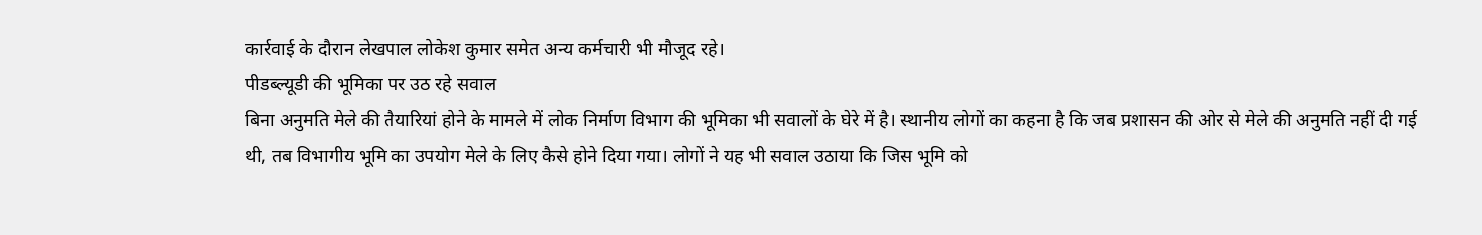कार्रवाई के दौरान लेखपाल लोकेश कुमार समेत अन्य कर्मचारी भी मौजूद रहे।
पीडब्ल्यूडी की भूमिका पर उठ रहे सवाल
बिना अनुमति मेले की तैयारियां होने के मामले में लोक निर्माण विभाग की भूमिका भी सवालों के घेरे में है। स्थानीय लोगों का कहना है कि जब प्रशासन की ओर से मेले की अनुमति नहीं दी गई थी, तब विभागीय भूमि का उपयोग मेले के लिए कैसे होने दिया गया। लोगों ने यह भी सवाल उठाया कि जिस भूमि को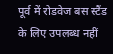पूर्व में रोडवेज बस स्टैंड के लिए उपलब्ध नहीं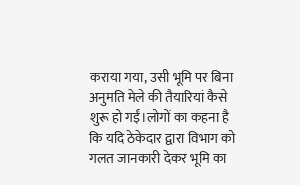कराया गया, उसी भूमि पर बिना अनुमति मेले की तैयारियां कैसे शुरू हो गईं।लोगों का कहना है कि यदि ठेकेदार द्वारा विभाग को गलत जानकारी देकर भूमि का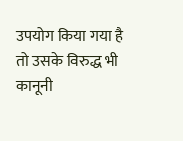उपयोग किया गया है तो उसके विरुद्ध भी कानूनी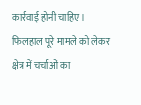कार्रवाई होनी चाहिए। फिलहाल पूरे मामले को लेकर क्षेत्र में चर्चाओं का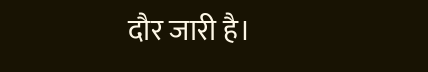दौर जारी है।